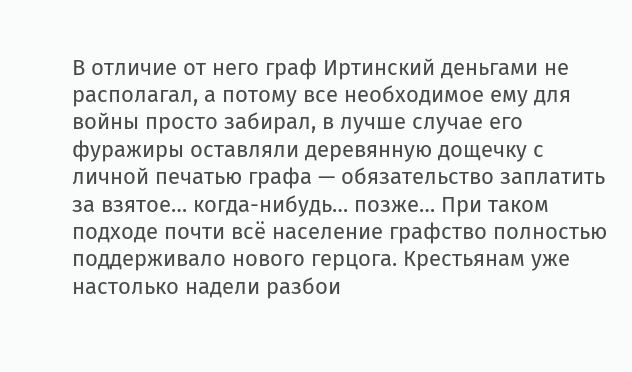В отличие от него граф Иртинский деньгами не располагал, а потому все необходимое ему для войны просто забирал, в лучше случае его фуражиры оставляли деревянную дощечку с личной печатью графа — обязательство заплатить за взятое… когда-нибудь… позже… При таком подходе почти всё население графство полностью поддерживало нового герцога. Крестьянам уже настолько надели разбои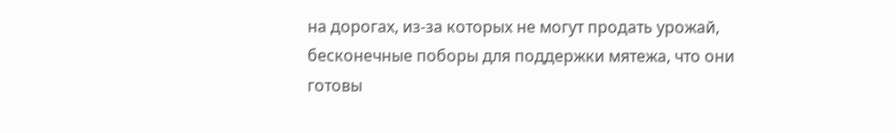на дорогах, из-за которых не могут продать урожай, бесконечные поборы для поддержки мятежа, что они готовы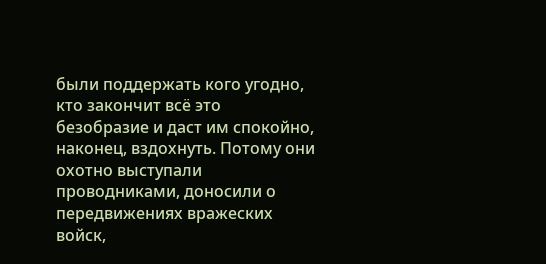были поддержать кого угодно, кто закончит всё это безобразие и даст им спокойно, наконец, вздохнуть. Потому они охотно выступали проводниками, доносили о передвижениях вражеских войск,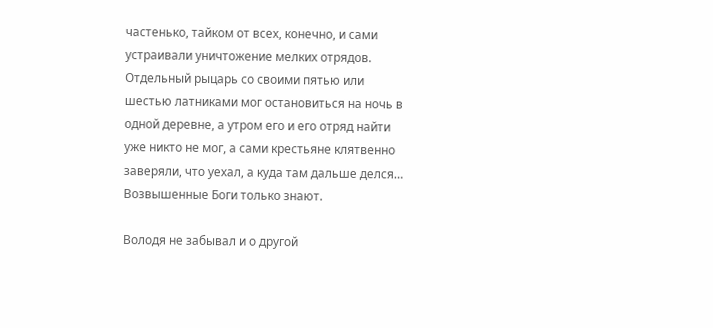частенько, тайком от всех, конечно, и сами устраивали уничтожение мелких отрядов. Отдельный рыцарь со своими пятью или шестью латниками мог остановиться на ночь в одной деревне, а утром его и его отряд найти уже никто не мог, а сами крестьяне клятвенно заверяли, что уехал, а куда там дальше делся… Возвышенные Боги только знают.

Володя не забывал и о другой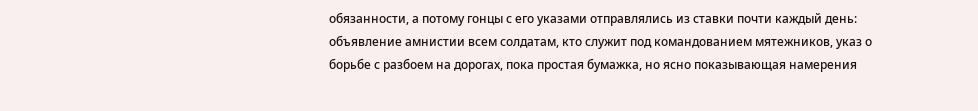обязанности, а потому гонцы с его указами отправлялись из ставки почти каждый день: объявление амнистии всем солдатам, кто служит под командованием мятежников, указ о борьбе с разбоем на дорогах, пока простая бумажка, но ясно показывающая намерения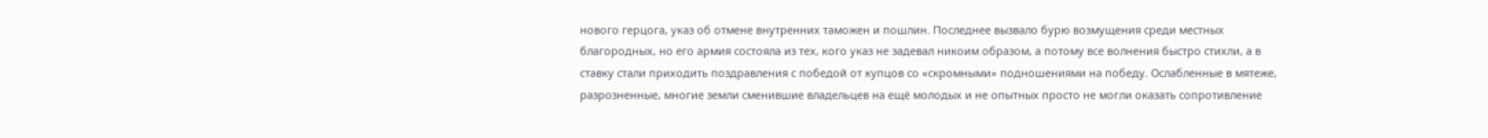нового герцога, указ об отмене внутренних таможен и пошлин. Последнее вызвало бурю возмущения среди местных благородных, но его армия состояла из тех, кого указ не задевал никоим образом, а потому все волнения быстро стихли, а в ставку стали приходить поздравления с победой от купцов со «скромными» подношениями на победу. Ослабленные в мятеже, разрозненные, многие земли сменившие владельцев на ещё молодых и не опытных просто не могли оказать сопротивление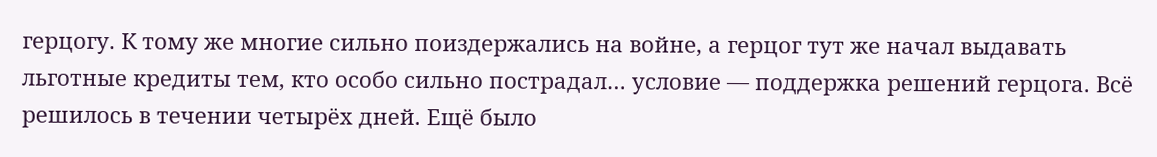герцогу. К тому же многие сильно поиздержались на войне, а герцог тут же начал выдавать льготные кредиты тем, кто особо сильно пострадал… условие — поддержка решений герцога. Всё решилось в течении четырёх дней. Ещё было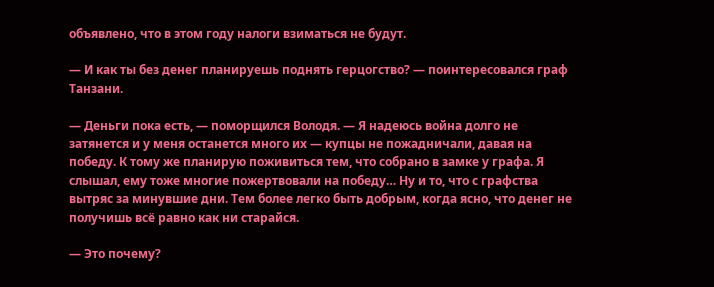объявлено, что в этом году налоги взиматься не будут.

— И как ты без денег планируешь поднять герцогство? — поинтересовался граф Танзани.

— Деньги пока есть, — поморщился Володя. — Я надеюсь война долго не затянется и у меня останется много их — купцы не пожадничали, давая на победу. К тому же планирую поживиться тем, что собрано в замке у графа. Я слышал, ему тоже многие пожертвовали на победу… Ну и то, что с графства вытряс за минувшие дни. Тем более легко быть добрым, когда ясно, что денег не получишь всё равно как ни старайся.

— Это почему?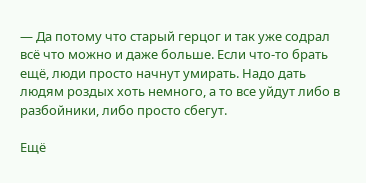— Да потому что старый герцог и так уже содрал всё что можно и даже больше. Если что-то брать ещё, люди просто начнут умирать. Надо дать людям роздых хоть немного, а то все уйдут либо в разбойники, либо просто сбегут.

Ещё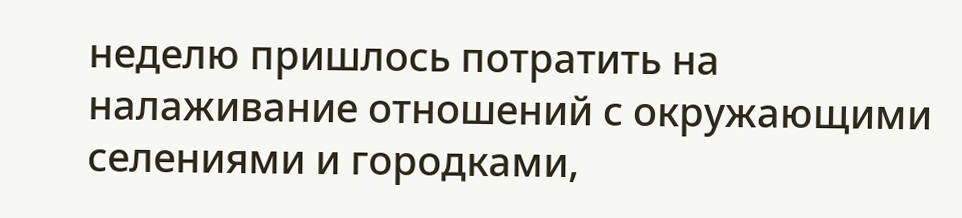неделю пришлось потратить на налаживание отношений с окружающими селениями и городками,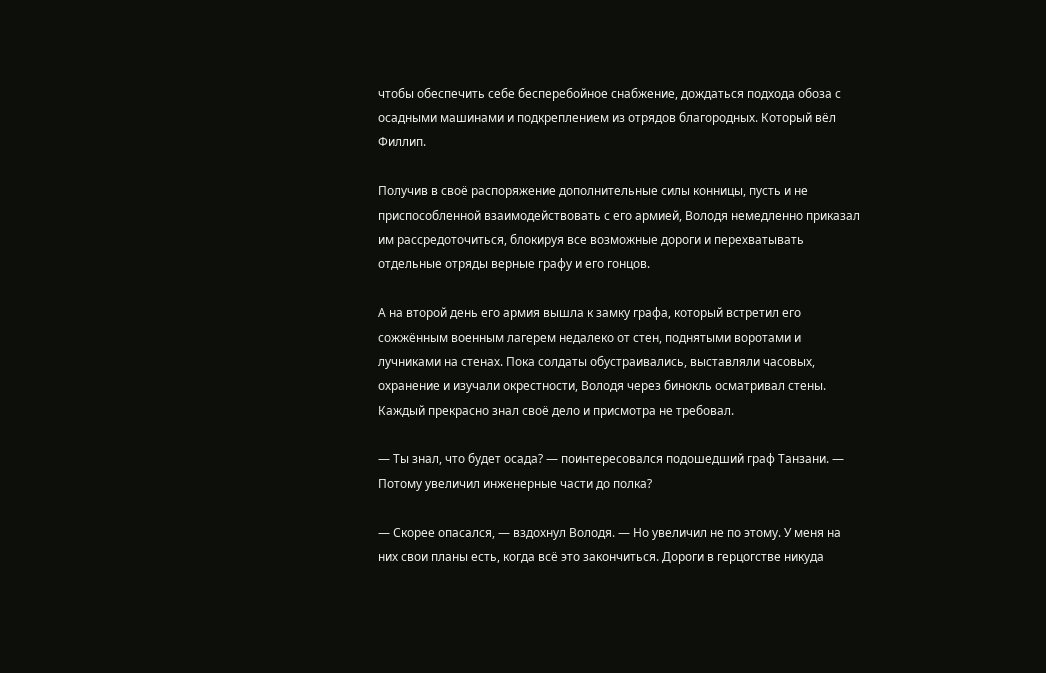чтобы обеспечить себе бесперебойное снабжение, дождаться подхода обоза с осадными машинами и подкреплением из отрядов благородных. Который вёл Филлип.

Получив в своё распоряжение дополнительные силы конницы, пусть и не приспособленной взаимодействовать с его армией, Володя немедленно приказал им рассредоточиться, блокируя все возможные дороги и перехватывать отдельные отряды верные графу и его гонцов.

А на второй день его армия вышла к замку графа, который встретил его сожжённым военным лагерем недалеко от стен, поднятыми воротами и лучниками на стенах. Пока солдаты обустраивались, выставляли часовых, охранение и изучали окрестности, Володя через бинокль осматривал стены. Каждый прекрасно знал своё дело и присмотра не требовал.

— Ты знал, что будет осада? — поинтересовался подошедший граф Танзани. — Потому увеличил инженерные части до полка?

— Скорее опасался, — вздохнул Володя. — Но увеличил не по этому. У меня на них свои планы есть, когда всё это закончиться. Дороги в герцогстве никуда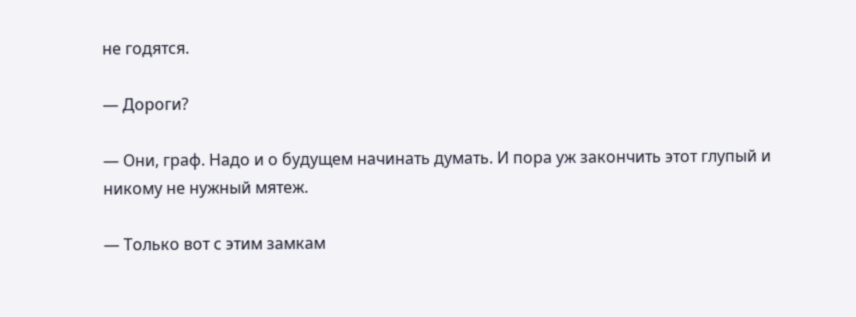не годятся.

— Дороги?

— Они, граф. Надо и о будущем начинать думать. И пора уж закончить этот глупый и никому не нужный мятеж.

— Только вот с этим замкам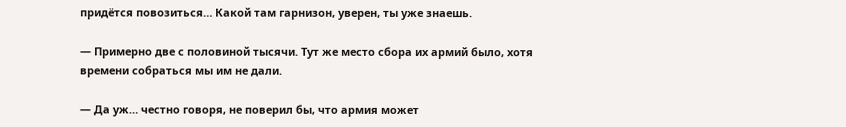придётся повозиться… Какой там гарнизон, уверен, ты уже знаешь.

— Примерно две с половиной тысячи. Тут же место сбора их армий было, хотя времени собраться мы им не дали.

— Да уж… честно говоря, не поверил бы, что армия может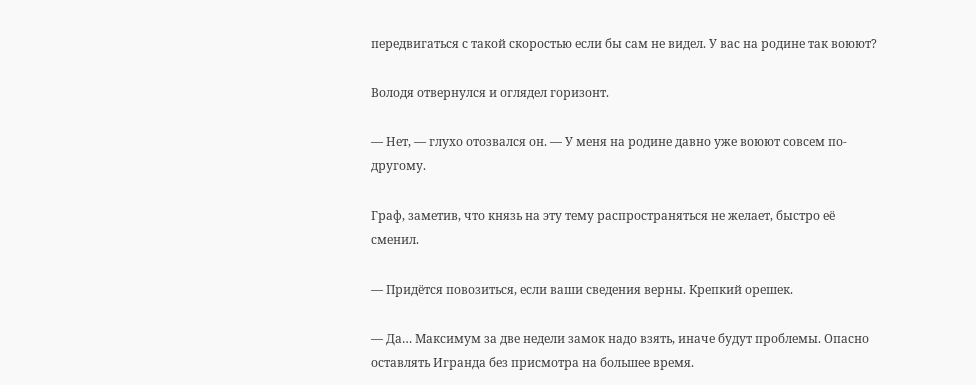передвигаться с такой скоростью если бы сам не видел. У вас на родине так воюют?

Володя отвернулся и оглядел горизонт.

— Нет, — глухо отозвался он. — У меня на родине давно уже воюют совсем по-другому.

Граф, заметив, что князь на эту тему распространяться не желает, быстро её сменил.

— Придётся повозиться, если ваши сведения верны. Крепкий орешек.

— Да… Максимум за две недели замок надо взять, иначе будут проблемы. Опасно оставлять Игранда без присмотра на большее время.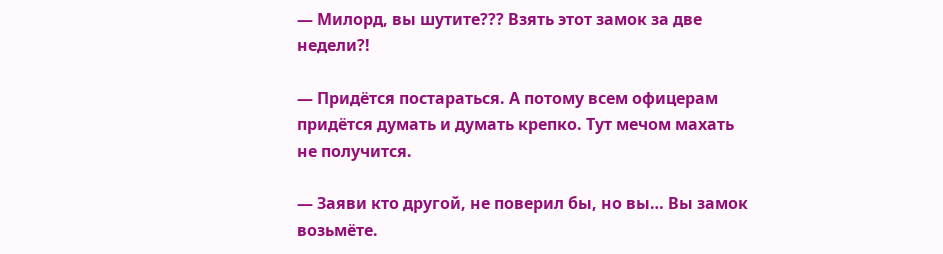— Милорд, вы шутите??? Взять этот замок за две недели?!

— Придётся постараться. А потому всем офицерам придётся думать и думать крепко. Тут мечом махать не получится.

— Заяви кто другой, не поверил бы, но вы… Вы замок возьмёте.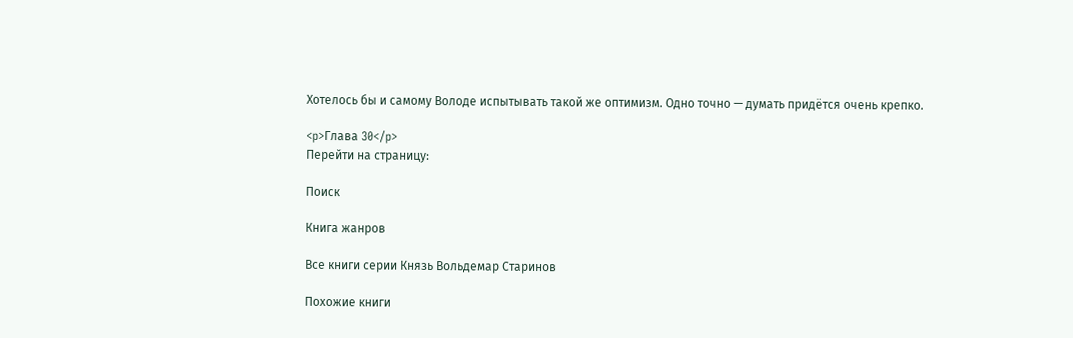Хотелось бы и самому Володе испытывать такой же оптимизм. Одно точно — думать придётся очень крепко.

<p>Глава 30</p>
Перейти на страницу:

Поиск

Книга жанров

Все книги серии Князь Вольдемар Старинов

Похожие книги